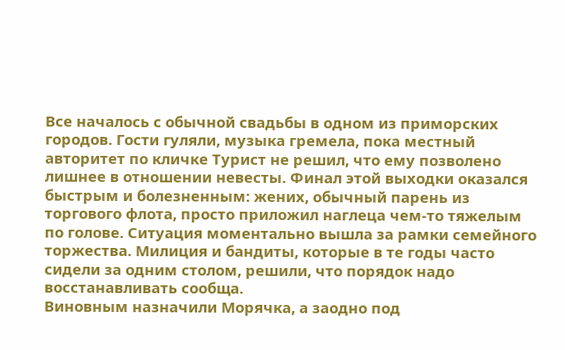Все началось с обычной свадьбы в одном из приморских городов. Гости гуляли, музыка гремела, пока местный авторитет по кличке Турист не решил, что ему позволено лишнее в отношении невесты. Финал этой выходки оказался быстрым и болезненным: жених, обычный парень из торгового флота, просто приложил наглеца чем-то тяжелым по голове. Ситуация моментально вышла за рамки семейного торжества. Милиция и бандиты, которые в те годы часто сидели за одним столом, решили, что порядок надо восстанавливать сообща.
Виновным назначили Морячка, а заодно под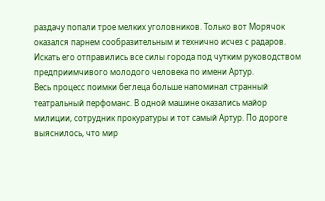раздачу попали трое мелких уголовников. Только вот Морячок оказался парнем сообразительным и технично исчез с радаров. Искать его отправились все силы города под чутким руководством предприимчивого молодого человека по имени Артур.
Весь процесс поимки беглеца больше напоминал странный театральный перфоманс. В одной машине оказались майор милиции, сотрудник прокуратуры и тот самый Артур. По дороге выяснилось, что мир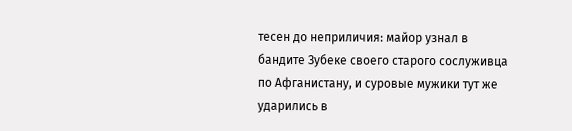тесен до неприличия: майор узнал в бандите Зубеке своего старого сослуживца по Афганистану, и суровые мужики тут же ударились в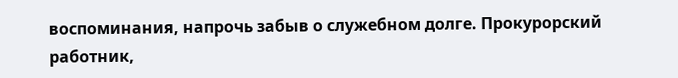воспоминания, напрочь забыв о служебном долге. Прокурорский работник,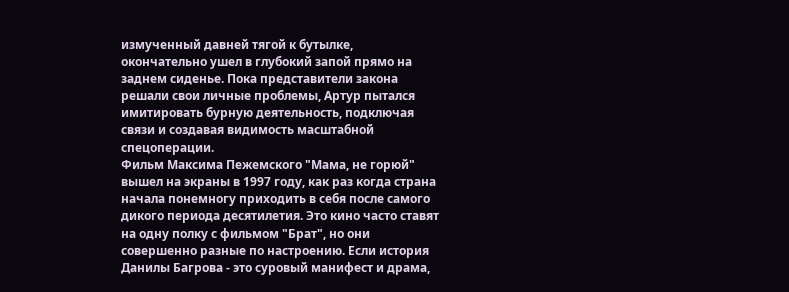измученный давней тягой к бутылке, окончательно ушел в глубокий запой прямо на заднем сиденье. Пока представители закона решали свои личные проблемы, Артур пытался имитировать бурную деятельность, подключая связи и создавая видимость масштабной спецоперации.
Фильм Максима Пежемского "Мама, не горюй" вышел на экраны в 1997 году, как раз когда страна начала понемногу приходить в себя после самого дикого периода десятилетия. Это кино часто ставят на одну полку с фильмом "Брат", но они совершенно разные по настроению. Если история Данилы Багрова - это суровый манифест и драма,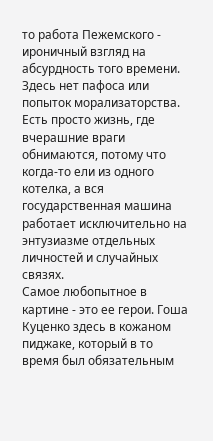то работа Пежемского - ироничный взгляд на абсурдность того времени. Здесь нет пафоса или попыток морализаторства. Есть просто жизнь, где вчерашние враги обнимаются, потому что когда-то ели из одного котелка, а вся государственная машина работает исключительно на энтузиазме отдельных личностей и случайных связях.
Самое любопытное в картине - это ее герои. Гоша Куценко здесь в кожаном пиджаке, который в то время был обязательным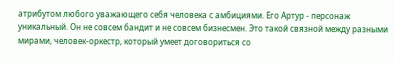атрибутом любого уважающего себя человека с амбициями. Его Артур - персонаж уникальный. Он не совсем бандит и не совсем бизнесмен. Это такой связной между разными мирами, человек-оркестр, который умеет договориться со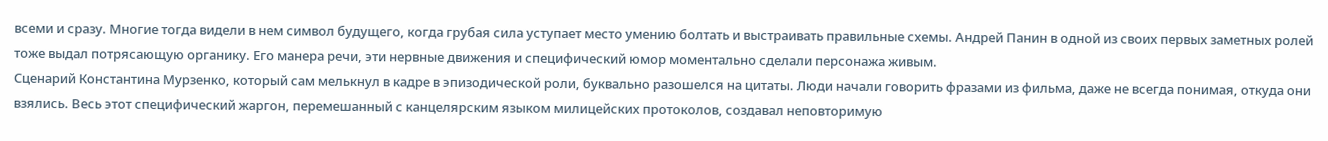всеми и сразу. Многие тогда видели в нем символ будущего, когда грубая сила уступает место умению болтать и выстраивать правильные схемы. Андрей Панин в одной из своих первых заметных ролей тоже выдал потрясающую органику. Его манера речи, эти нервные движения и специфический юмор моментально сделали персонажа живым.
Сценарий Константина Мурзенко, который сам мелькнул в кадре в эпизодической роли, буквально разошелся на цитаты. Люди начали говорить фразами из фильма, даже не всегда понимая, откуда они взялись. Весь этот специфический жаргон, перемешанный с канцелярским языком милицейских протоколов, создавал неповторимую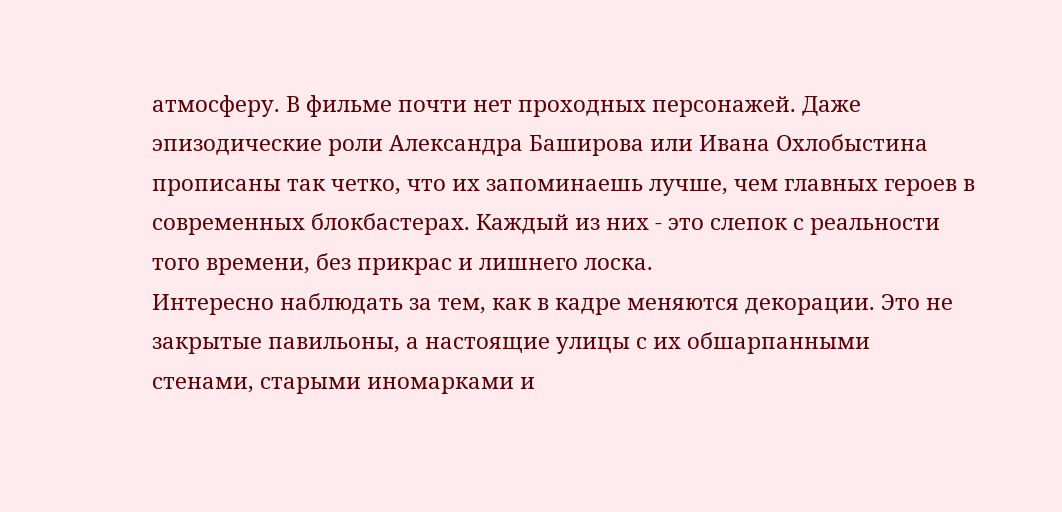атмосферу. В фильме почти нет проходных персонажей. Даже эпизодические роли Александра Баширова или Ивана Охлобыстина прописаны так четко, что их запоминаешь лучше, чем главных героев в современных блокбастерах. Каждый из них - это слепок с реальности того времени, без прикрас и лишнего лоска.
Интересно наблюдать за тем, как в кадре меняются декорации. Это не закрытые павильоны, а настоящие улицы с их обшарпанными стенами, старыми иномарками и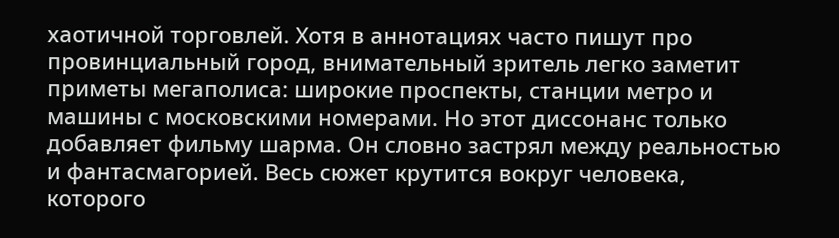хаотичной торговлей. Хотя в аннотациях часто пишут про провинциальный город, внимательный зритель легко заметит приметы мегаполиса: широкие проспекты, станции метро и машины с московскими номерами. Но этот диссонанс только добавляет фильму шарма. Он словно застрял между реальностью и фантасмагорией. Весь сюжет крутится вокруг человека, которого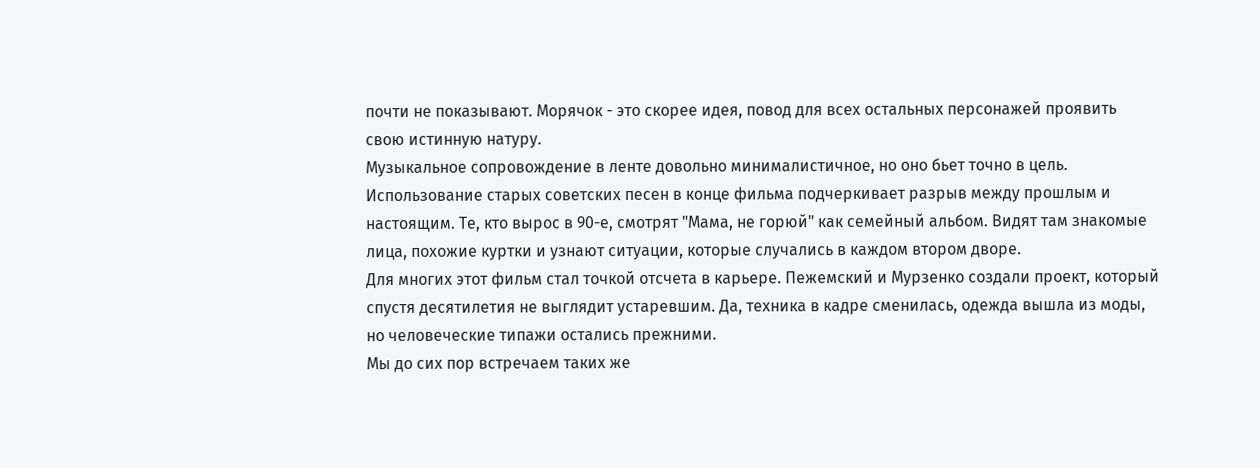почти не показывают. Морячок - это скорее идея, повод для всех остальных персонажей проявить свою истинную натуру.
Музыкальное сопровождение в ленте довольно минималистичное, но оно бьет точно в цель. Использование старых советских песен в конце фильма подчеркивает разрыв между прошлым и настоящим. Те, кто вырос в 90-е, смотрят "Мама, не горюй" как семейный альбом. Видят там знакомые лица, похожие куртки и узнают ситуации, которые случались в каждом втором дворе.
Для многих этот фильм стал точкой отсчета в карьере. Пежемский и Мурзенко создали проект, который спустя десятилетия не выглядит устаревшим. Да, техника в кадре сменилась, одежда вышла из моды, но человеческие типажи остались прежними.
Мы до сих пор встречаем таких же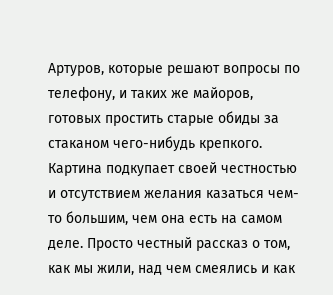Артуров, которые решают вопросы по телефону, и таких же майоров, готовых простить старые обиды за стаканом чего-нибудь крепкого. Картина подкупает своей честностью и отсутствием желания казаться чем-то большим, чем она есть на самом деле. Просто честный рассказ о том, как мы жили, над чем смеялись и как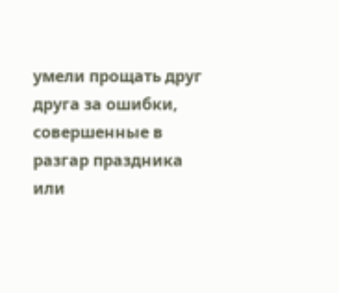умели прощать друг друга за ошибки, совершенные в разгар праздника или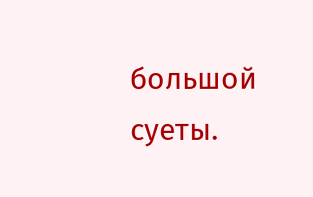большой суеты.